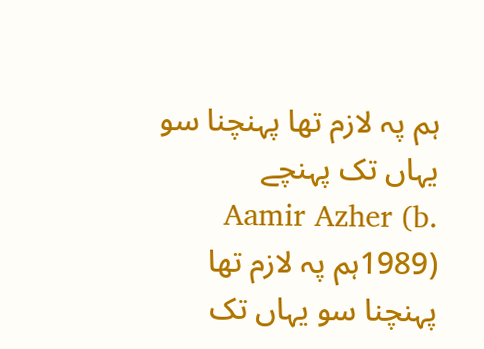ہم پہ لازم تھا پہنچنا سو یہاں تک پہنچے
Aamir Azher (b. 1989)ہم پہ لازم تھا پہنچنا سو یہاں تک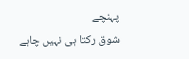پہنچے
شوق رکتا ہی نہیں چاہے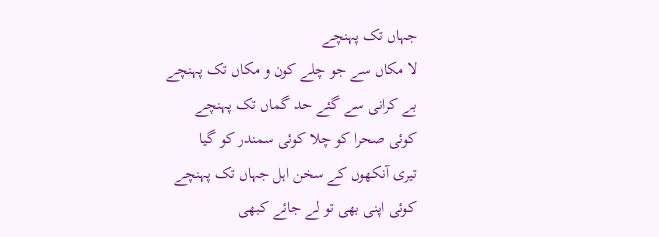جہاں تک پہنچے
لا مکاں سے جو چلے کون و مکاں تک پہنچے
بے کرانی سے گئے حد گماں تک پہنچے
کوئی صحرا کو چلا کوئی سمندر کو گیا
تیری آنکھوں کے سخن اہل جہاں تک پہنچے
کوئی اپنی بھی تو لے جائے کبھی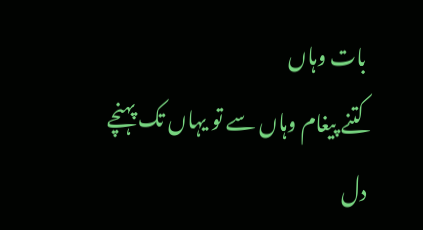بات وہاں
کتنے پیغام وہاں سے تو یہاں تک پہنچے
دل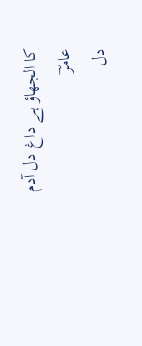کا الجھاؤ ہے داغ دل آدم عامرؔ
دل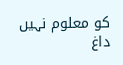کو معلوم نہیں داغ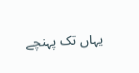یہاں تک پہنچے